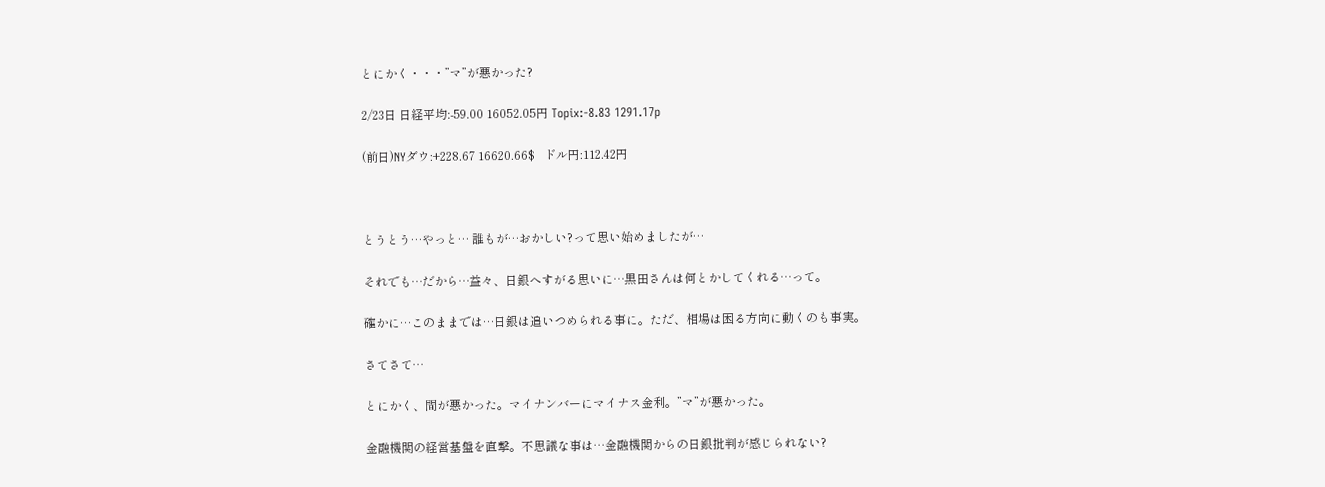とにかく・・・”マ”が悪かった?

2/23日 日経平均:-59.00 16052.05円 Topix:-8.83 1291.17p

(前日)NYダウ:+228.67 16620.66$   ドル円:112.42円



とうとう…やっと… 誰もが…おかしい?って思い始めましたが…

それでも…だから…益々、日銀へすがる思いに…黒田さんは何とかしてくれる…って。

確かに…このままでは…日銀は追いつめられる事に。ただ、相場は困る方向に動くのも事実。

さてさて…

とにかく、間が悪かった。マイナンバーにマイナス金利。”マ”が悪かった。

金融機関の経営基盤を直撃。不思議な事は…金融機関からの日銀批判が感じられない?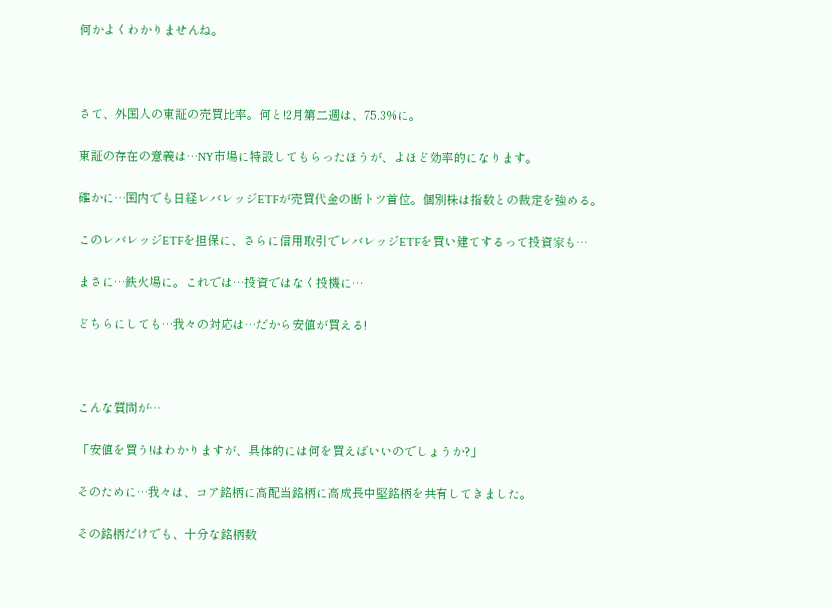何かよくわかりませんね。



さて、外国人の東証の売買比率。何と!2月第二週は、75.3%に。

東証の存在の意義は…NY市場に特設してもらったほうが、よほど効率的になります。

確かに…国内でも日経レバレッジETFが売買代金の断トツ首位。個別株は指数との裁定を強める。

このレバレッジETFを担保に、さらに信用取引でレバレッジETFを買い建てするって投資家も…

まさに…鉄火場に。これでは…投資ではなく投機に…

どちらにしても…我々の対応は…だから安値が買える!



こんな質問が…

「安値を買う!はわかりますが、具体的には何を買えばいいのでしょうか?」

そのために…我々は、コア銘柄に高配当銘柄に高成長中堅銘柄を共有してきました。

その銘柄だけでも、十分な銘柄数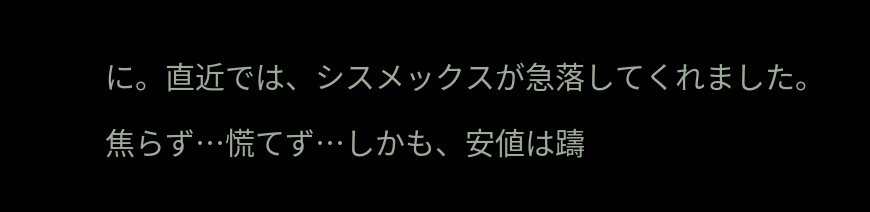に。直近では、シスメックスが急落してくれました。

焦らず…慌てず…しかも、安値は躊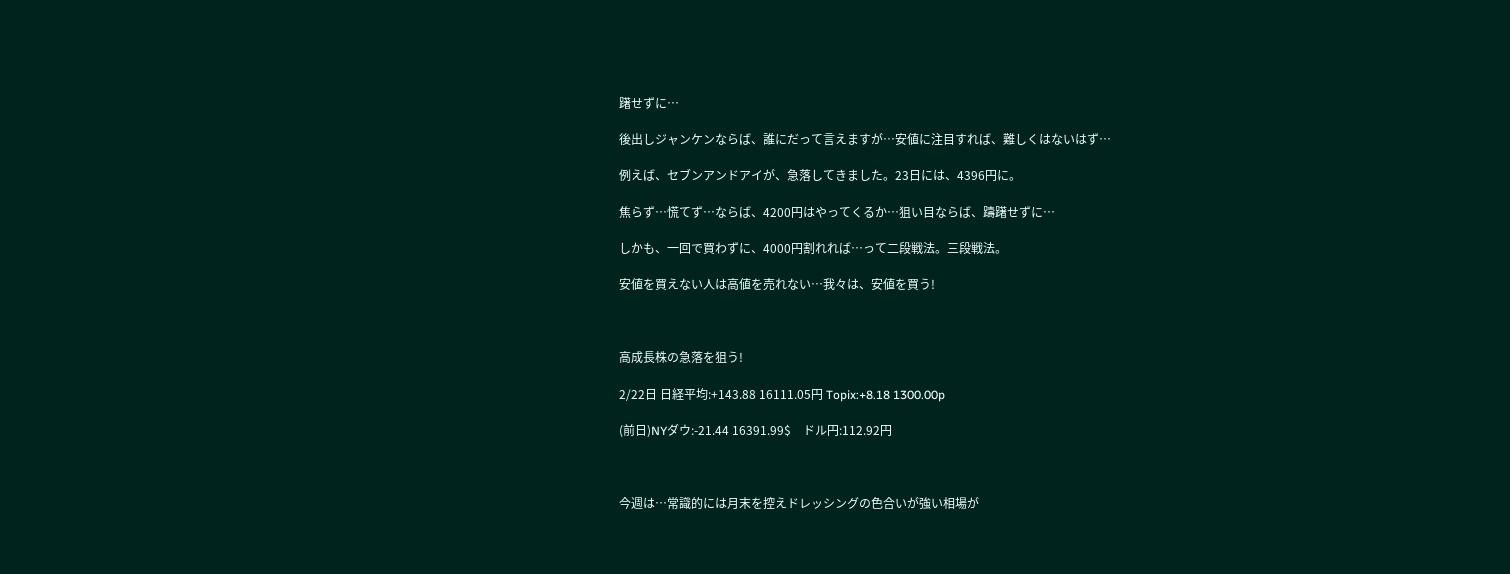躇せずに…

後出しジャンケンならば、誰にだって言えますが…安値に注目すれば、難しくはないはず…

例えば、セブンアンドアイが、急落してきました。23日には、4396円に。

焦らず…慌てず…ならば、4200円はやってくるか…狙い目ならば、躊躇せずに…

しかも、一回で買わずに、4000円割れれば…って二段戦法。三段戦法。

安値を買えない人は高値を売れない…我々は、安値を買う!



高成長株の急落を狙う!

2/22日 日経平均:+143.88 16111.05円 Topix:+8.18 1300.00p

(前日)NYダウ:-21.44 16391.99$    ドル円:112.92円



今週は…常識的には月末を控えドレッシングの色合いが強い相場が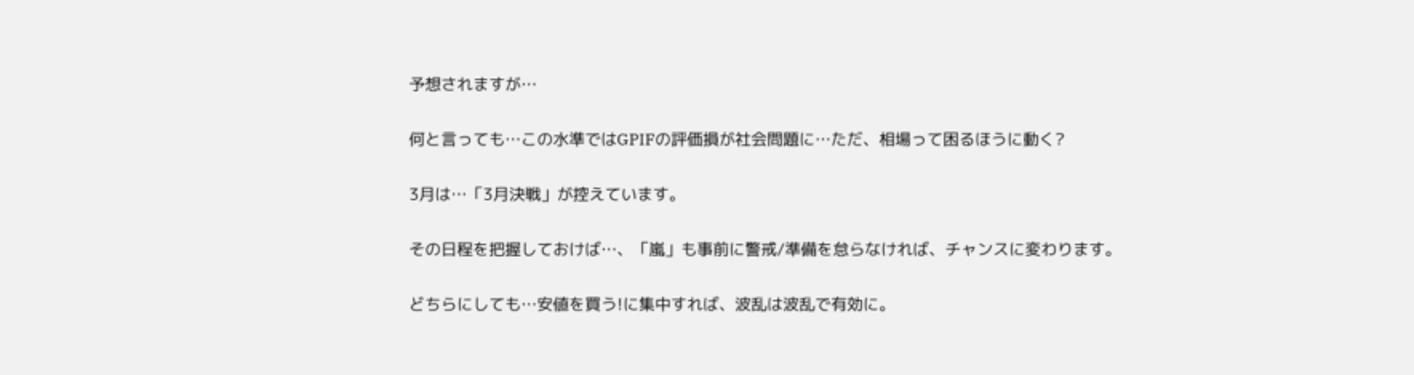予想されますが…

何と言っても…この水準ではGPIFの評価損が社会問題に…ただ、相場って困るほうに動く?

3月は…「3月決戦」が控えています。

その日程を把握しておけば…、「嵐」も事前に警戒/準備を怠らなければ、チャンスに変わります。

どちらにしても…安値を買う!に集中すれば、波乱は波乱で有効に。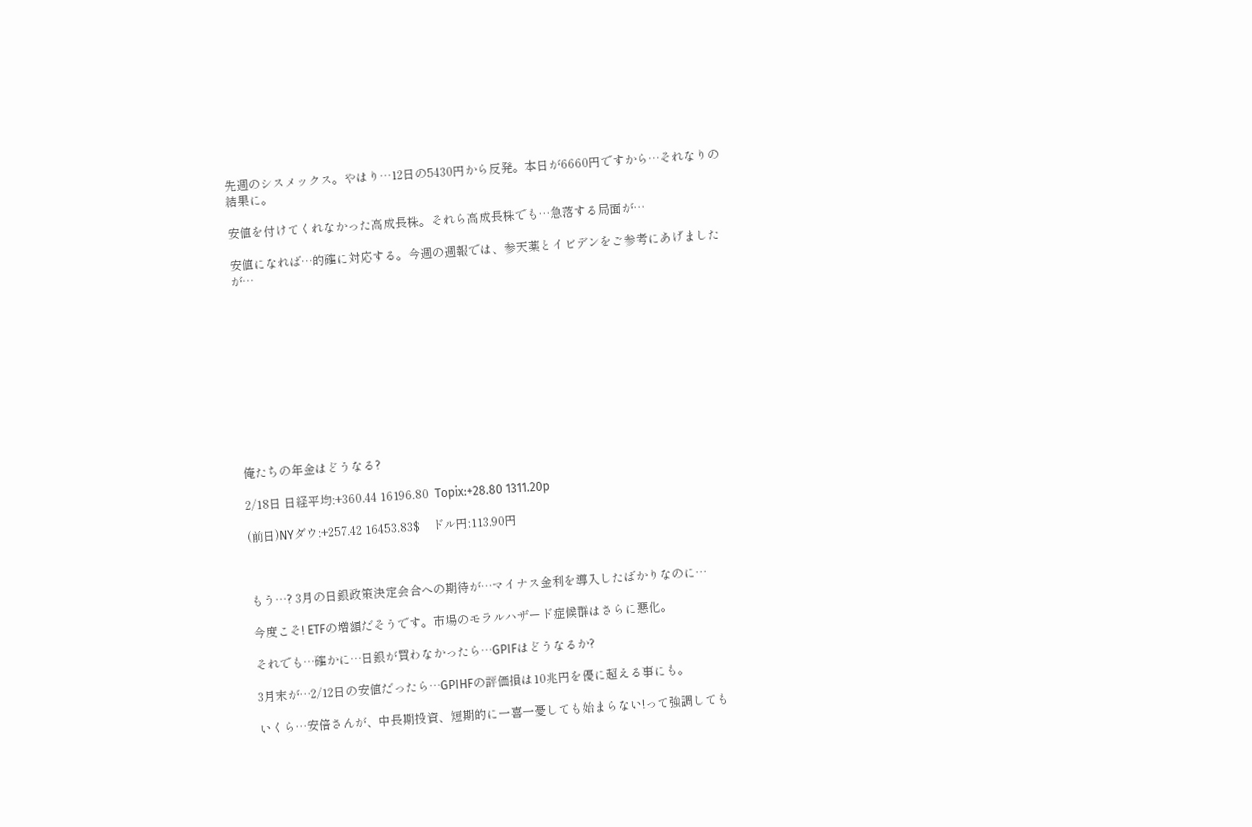先週のシスメックス。やはり…12日の5430円から反発。本日が6660円ですから…それなりの結果に。

安値を付けてくれなかった高成長株。それら高成長株でも…急落する局面が…

安値になれば…的確に対応する。今週の週報では、参天薬とイビデンをご参考にあげましたが…











俺たちの年金はどうなる?

2/18日 日経平均:+360.44 16196.80  Topix:+28.80 1311.20p

(前日)NYダウ:+257.42 16453.83$    ドル円:113.90円



もう…? 3月の日銀政策決定会合への期待が…マイナス金利を導入したばかりなのに…

今度こそ! ETFの増額だそうです。市場のモラルハザード症候群はさらに悪化。

それでも…確かに…日銀が買わなかったら…GPIFはどうなるか?

3月末が…2/12日の安値だったら…GPIHFの評価損は10兆円を優に超える事にも。

いくら…安倍さんが、中長期投資、短期的に一喜一憂しても始まらない!って強調しても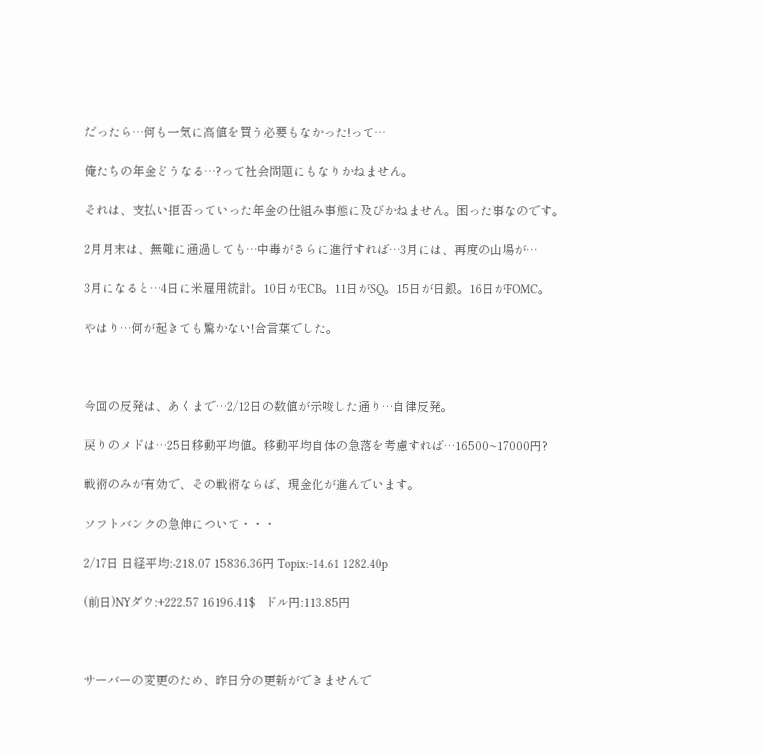だったら…何も一気に高値を買う必要もなかった!って…

俺たちの年金どうなる…?って社会問題にもなりかねません。

それは、支払い拒否っていった年金の仕組み事態に及びかねません。困った事なのです。

2月月末は、無難に通過しても…中毒がさらに進行すれば…3月には、再度の山場が…

3月になると…4日に米雇用統計。10日がECB。11日がSQ。15日が日銀。16日がFOMC。

やはり…何が起きても驚かない!合言葉でした。



今回の反発は、あくまで…2/12日の数値が示唆した通り…自律反発。

戻りのメドは…25日移動平均値。移動平均自体の急落を考慮すれば…16500~17000円?

戦術のみが有効で、その戦術ならば、現金化が進んでいます。

ソフトバンクの急伸について・・・

2/17日 日経平均:-218.07 15836.36円 Topix:-14.61 1282.40p

(前日)NYダウ:+222.57 16196.41$   ドル円:113.85円



サーバーの変更のため、昨日分の更新ができませんで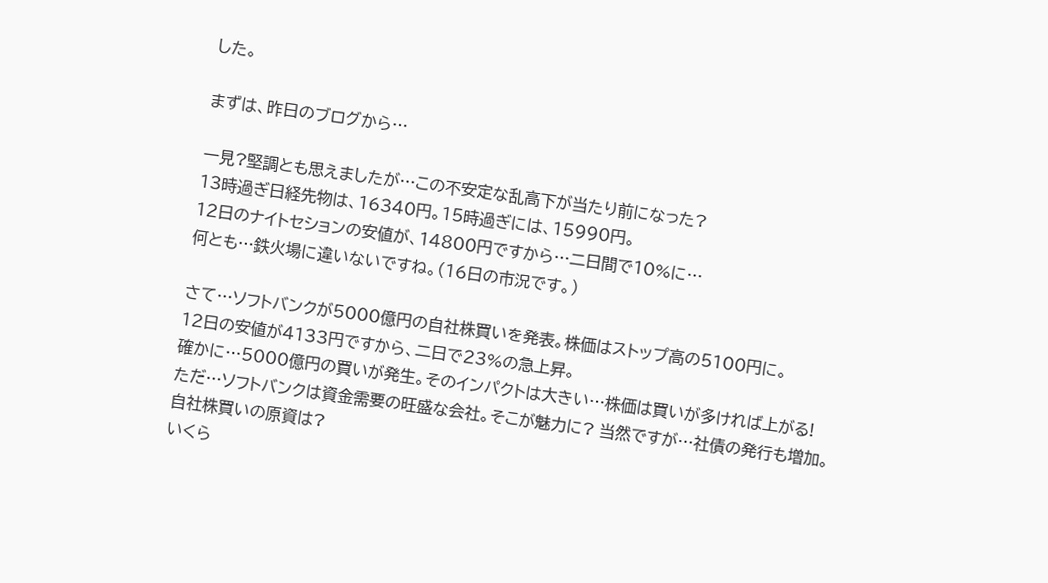した。

まずは、昨日のブログから…

一見?堅調とも思えましたが…この不安定な乱高下が当たり前になった?
13時過ぎ日経先物は、16340円。15時過ぎには、15990円。
12日のナイトセションの安値が、14800円ですから…二日間で10%に…
何とも…鉄火場に違いないですね。(16日の市況です。)

さて…ソフトバンクが5000億円の自社株買いを発表。株価はストップ高の5100円に。
12日の安値が4133円ですから、二日で23%の急上昇。
確かに…5000億円の買いが発生。そのインパクトは大きい…株価は買いが多ければ上がる!
ただ…ソフトバンクは資金需要の旺盛な会社。そこが魅力に? 当然ですが…社債の発行も増加。
自社株買いの原資は?
いくら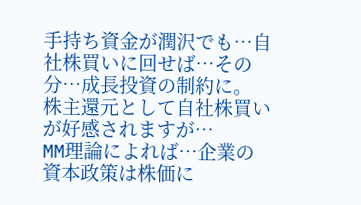手持ち資金が潤沢でも…自社株買いに回せば…その分…成長投資の制約に。
株主還元として自社株買いが好感されますが…
MM理論によれば…企業の資本政策は株価に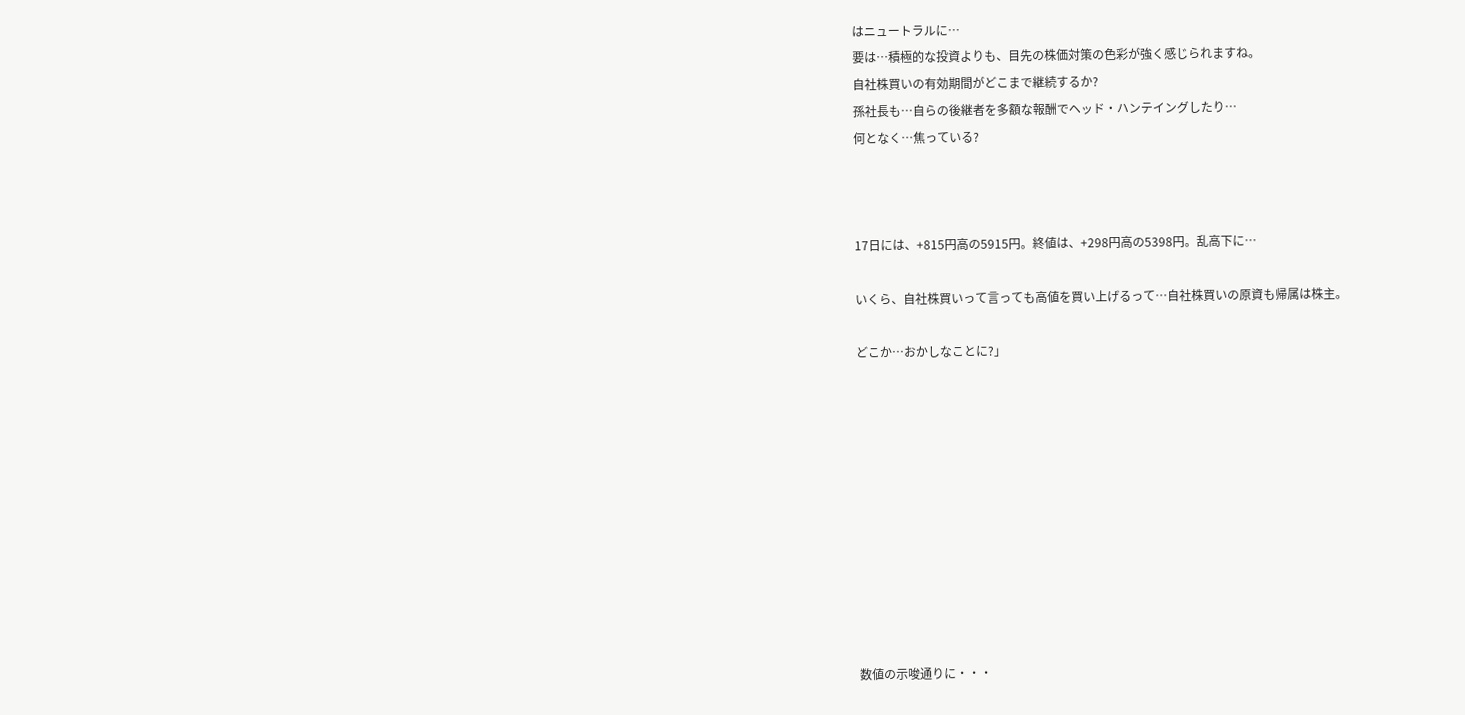はニュートラルに…
要は…積極的な投資よりも、目先の株価対策の色彩が強く感じられますね。
自社株買いの有効期間がどこまで継続するか?
孫社長も…自らの後継者を多額な報酬でヘッド・ハンテイングしたり…
何となく…焦っている?



17日には、+815円高の5915円。終値は、+298円高の5398円。乱高下に…

いくら、自社株買いって言っても高値を買い上げるって…自社株買いの原資も帰属は株主。

どこか…おかしなことに?」











数値の示唆通りに・・・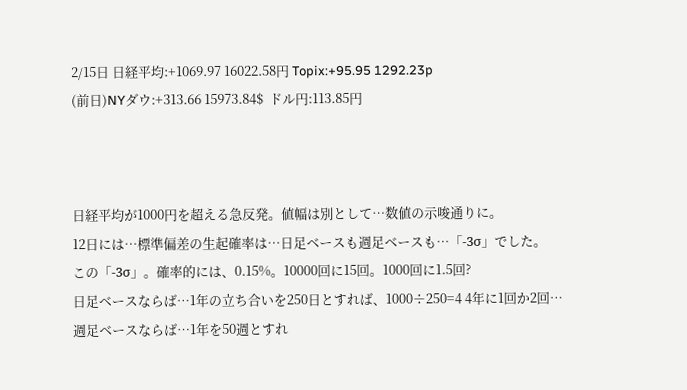2/15日 日経平均:+1069.97 16022.58円 Topix:+95.95 1292.23p
(前日)NYダウ:+313.66 15973.84$  ドル円:113.85円



日経平均が1000円を超える急反発。値幅は別として…数値の示唆通りに。
12日には…標準偏差の生起確率は…日足ベースも週足ベースも…「-3σ」でした。
この「-3σ」。確率的には、0.15%。10000回に15回。1000回に1.5回?
日足ベースならば…1年の立ち合いを250日とすれば、1000÷250=4 4年に1回か2回…
週足ベースならば…1年を50週とすれ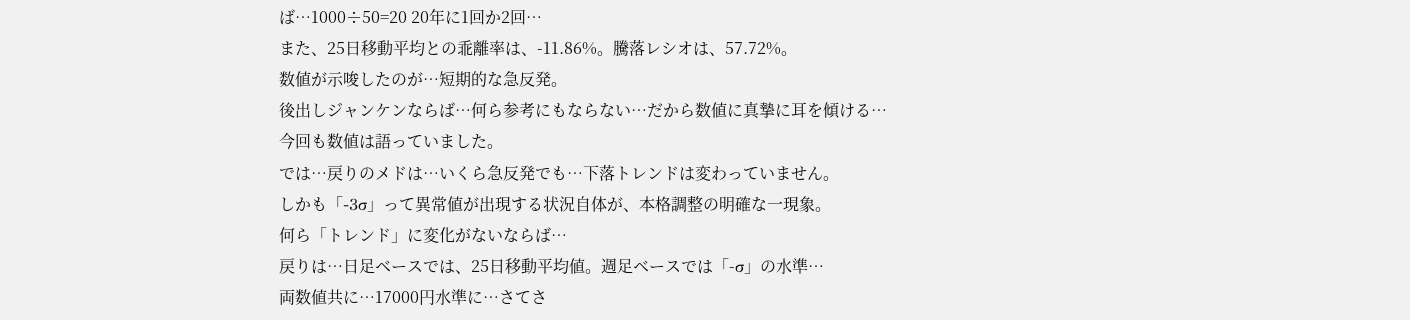ば…1000÷50=20 20年に1回か2回…
また、25日移動平均との乖離率は、-11.86%。騰落レシオは、57.72%。
数値が示唆したのが…短期的な急反発。
後出しジャンケンならば…何ら参考にもならない…だから数値に真摯に耳を傾ける…
今回も数値は語っていました。
では…戻りのメドは…いくら急反発でも…下落トレンドは変わっていません。
しかも「-3σ」って異常値が出現する状況自体が、本格調整の明確な一現象。
何ら「トレンド」に変化がないならば…
戻りは…日足ベースでは、25日移動平均値。週足ベースでは「-σ」の水準…
両数値共に…17000円水準に…さてさ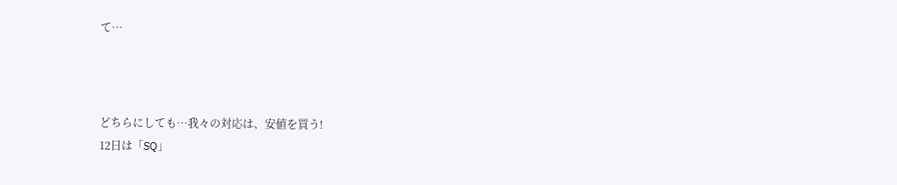て…



どちらにしても…我々の対応は、安値を買う!
12日は「SQ」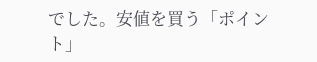でした。安値を買う「ポイント」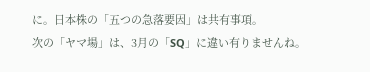に。日本株の「五つの急落要因」は共有事項。
次の「ヤマ場」は、3月の「SQ」に違い有りませんね。